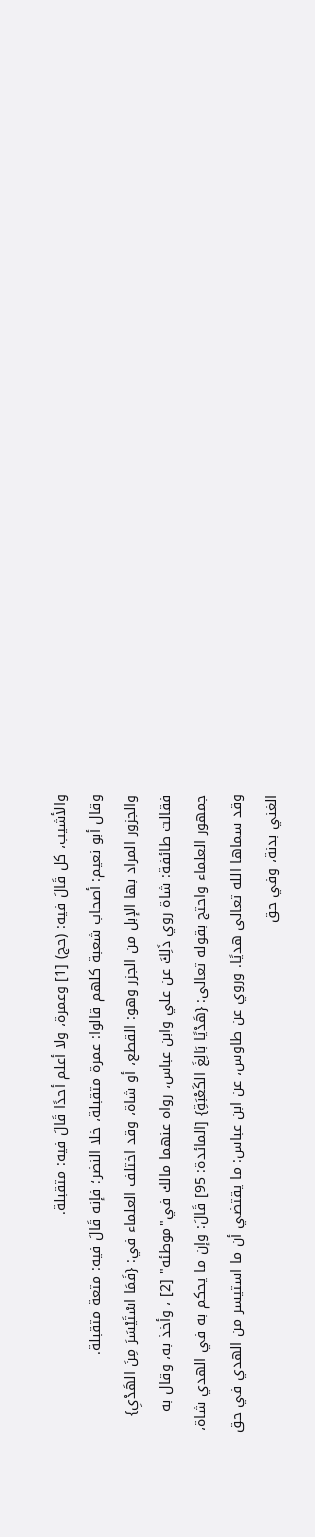والأشيب، كل قَالَ فيه: (حج) [1] وعمرة، ولا أعلم أحدًا قَالَ فيه: متقبلة.
وقال أبو نعيم: أصحاب شعبة كلهم قالوا: عمرة متقبلة، خلا النضر؛ فإنه قَالَ فيه: متعة متقبلة.
والجزور المراد بها الإبل من الجزر وهو: القطع، أو شاة، وقد اختلف العلماء في: {فَمَا اسْتَيْسَرَ مِنَ الهَدْىِ} فقالت طائفة: شاة روي ذَلِكَ عن علي وابن عباس، رواه عنهما مالك في"موطئه" [2] ، وأخذ به، وقال به جمهور العلماء واحتج بقوله تعالى: {هَدْيًا بَالِغَ الكَعْبَةِ} [المائدة: 95] قَالَ: وإن ما يحكم به في الهدي شاة، وقد سماها الله تعالى هديًا. وروي عن طاوس، عن ابن عباس: ما يقتضي أن ما استيسر من الهدي في حق الغني بدنة، وفي حق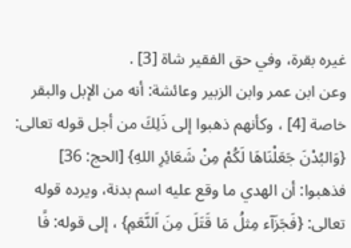غيره بقرة، وفي حق الفقير شاة [3] .
وعن ابن عمر وابن الزبير وعائشة: أنه من الإبل والبقر خاصة [4] ، وكأنهم ذهبوا إلى ذَلِكَ من أجل قوله تعالى: {وَالبُدْنَ جَعَلْنَاهَا لَكُمْ مِنْ شَعَائِرِ اللهِ} [الحج: 36] فذهبوا: أن الهدي ما وقع عليه اسم بدنة، ويرده قوله تعالى: {فَجَزَآء مِثلُ مَا قَتَلَ مِنَ اَلنَّعَمِ} ، إلى قوله: فًا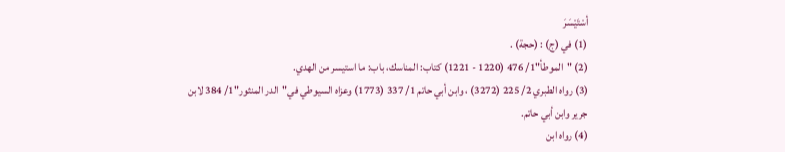أسْتَيْسَرَ
(1) في (ج) : (حجة) .
(2) "الموطأ"1/ 476 (1220 - 1221) كتاب: المناسك، باب: ما استيسر من الهدي.
(3) رواه الطبري 2/ 225 (3272) ، وابن أبي حاتم 1/ 337 (1773) وعزاه السيوطي في"الدر المنثور"1/ 384 لابن جرير وابن أبي حاتم.
(4) رواه ابن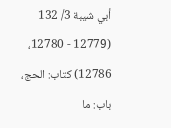أبي شيبة 3/ 132 (12779 - 12780، 12786) كتاب: الحج، باب: ما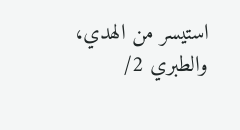استيسر من الهدي، والطبري 2/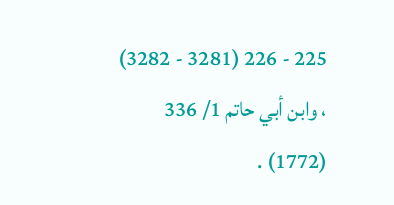225 - 226 (3281 - 3282) ، وابن أبي حاتم 1/ 336 (1772) .